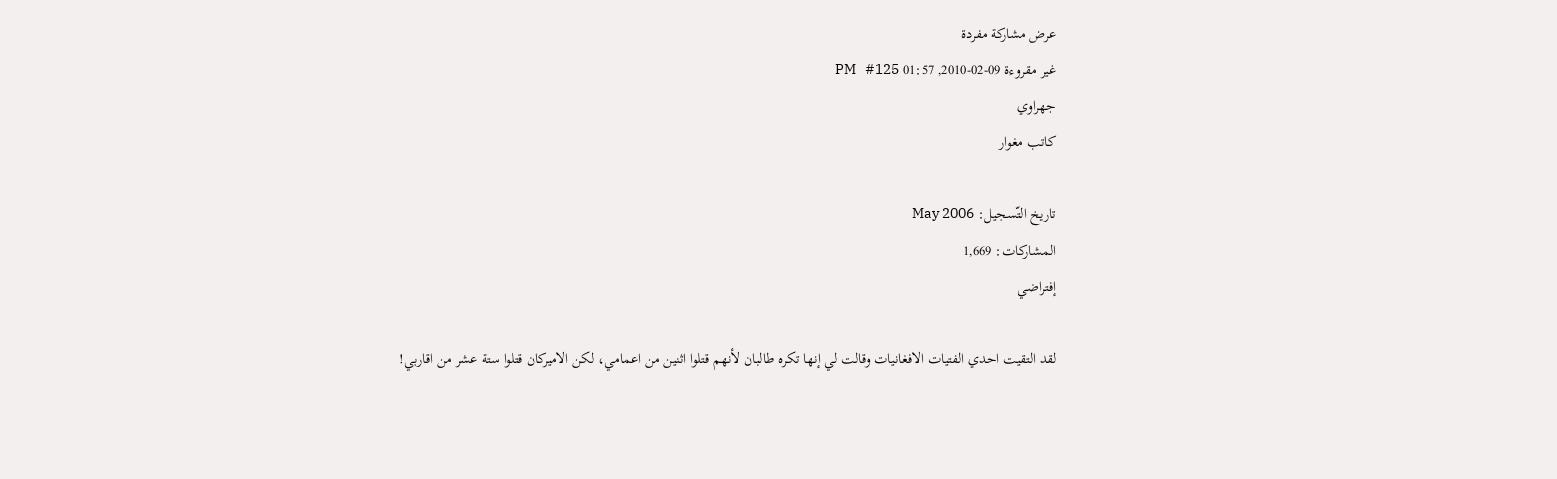عرض مشاركة مفردة
غير مقروءة 09-02-2010, 01:57 PM   #125
جهراوي
كاتب مغوار

تاريخ التّسجيل: May 2006
المشاركات: 1,669
إفتراضي

لقد التقيت احدي الفتيات الافغانيات وقالت لي إنها تكره طالبان لأنهم قتلوا اثنين من اعمامي، لكن الاميركان قتلوا ستة عشر من اقاربي!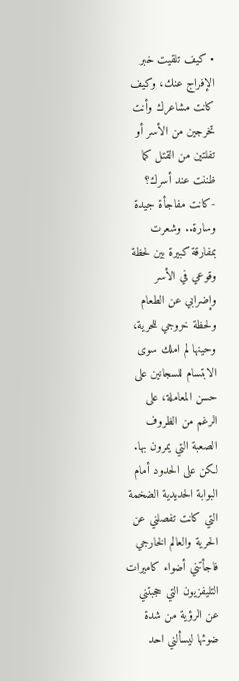• كيف تلقيت خبر الإفراج عنك، وكيف كانت مشاعرك وأنت تخرجين من الأسر أو تفلتين من القتل كما ظننت عند أسرك؟
-كانت مفاجأة جيدة وسارة.. وشعرت بمفارقة كبيرة بين لحظة وقوعي في الأسر وإضرابي عن الطعام ولحظة خروجي للحرية، وحينها لم املك سوى الابتسام للسجانين على حسن المعاملة، على الرغم من الظروف الصعبة التي يمرون بها. لكن على الحدود أمام البوابة الحديدية الضخمة التي كانت تفصلني عن الحرية والعالم الخارجي فاجأتني أضواء كاميرات التليفزيون التي حجبتني عن الرؤية من شدة ضوئها ليسألني احد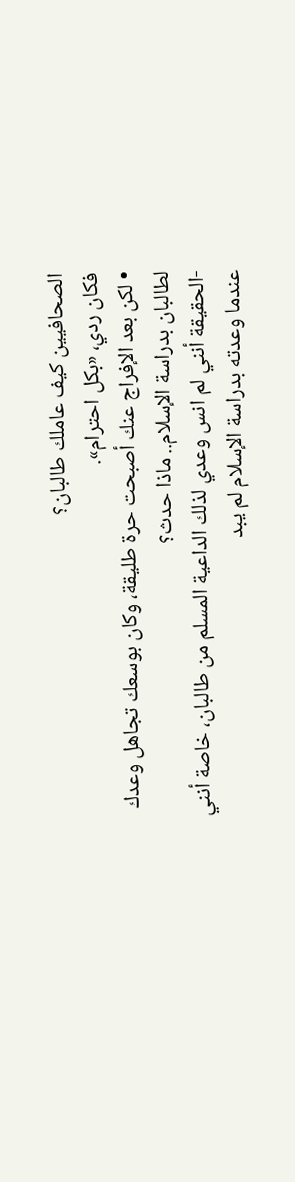الصحافيين كيف عاملك طالبان؟
فكان ردي، «بكل احترام».
• لكن بعد الإفراج عنك أصبحت حرة طليقة، وكان بوسعك تجاهل وعدك لطالبان بدراسة الإسلام.. ماذا حدث؟
-الحقيقة أنني لم انس وعدي لذلك الداعية المسلم من طالبان، خاصة أنني عندما وعدته بدراسة الإسلام لم يبد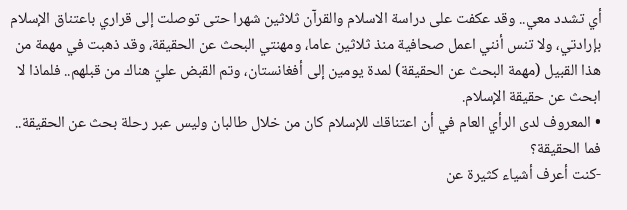أي تشدد معي.. وقد عكفت على دراسة الاسلام والقرآن ثلاثين شهرا حتى توصلت إلى قراري باعتناق الإسلام بإرادتي، ولا تنس أنني اعمل صحافية منذ ثلاثين عاما، ومهنتي البحث عن الحقيقة، وقد ذهبت في مهمة من هذا القبيل (مهمة البحث عن الحقيقة) لمدة يومين إلى أفغانستان، وتم القبض عليّ هناك من قبلهم.. فلماذا لا ابحث عن حقيقة الإسلام.
• المعروف لدى الرأي العام في أن اعتناقك للإسلام كان من خلال طالبان وليس عبر رحلة بحث عن الحقيقة.. فما الحقيقة؟
-كنت أعرف أشياء كثيرة عن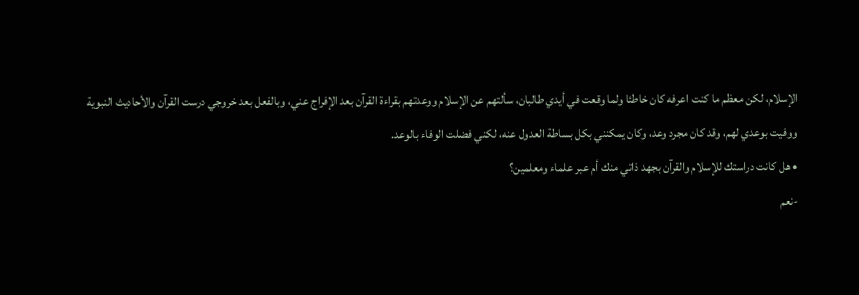الإسلام، لكن معظم ما كنت اعرفه كان خاطئا ولما وقعت في أيدي طالبان، سألتهم عن الإسلام ووعدتهم بقراءة القرآن بعد الإفراج عني، وبالفعل بعد خروجي درست القرآن والأحاديث النبوية ووفيت بوعدي لهم، وقد كان مجرد وعد، وكان يمكنني بكل بساطة العدول عنه، لكني فضلت الوفاء بالوعد.
• هل كانت دراستك للإسلام والقرآن بجهد ذاتي منك أم عبر علماء ومعلمين؟
-نعم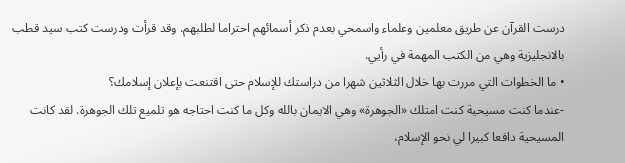درست القرآن عن طريق معلمين وعلماء واسمحي بعدم ذكر أسمائهم احتراما لطلبهم. وقد قرأت ودرست كتب سيد قطب بالانجليزية وهي من الكتب المهمة في رأيي.
• ما الخطوات التي مررت بها خلال الثلاثين شهرا من دراستك للإسلام حتى اقتنعت بإعلان إسلامك؟
-عندما كنت مسيحية كنت امتلك «الجوهرة» وهي الايمان بالله وكل ما كنت احتاجه هو تلميع تلك الجوهرة. لقد كانت المسيحية دافعا كبيرا لي نحو الإسلام،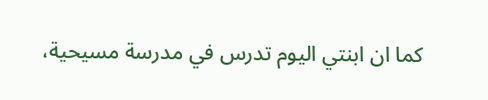كما ان ابنتي اليوم تدرس في مدرسة مسيحية،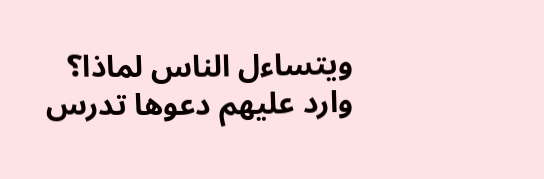ويتساءل الناس لماذا؟ وارد عليهم دعوها تدرس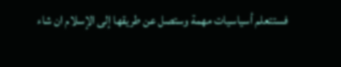فستتعلم أسياسيات مهمة وستصل عن طريقها إلى الإسلام ان شاء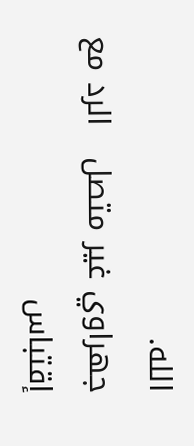الله.
جهراوي غير متصل   الرد مع إقتباس